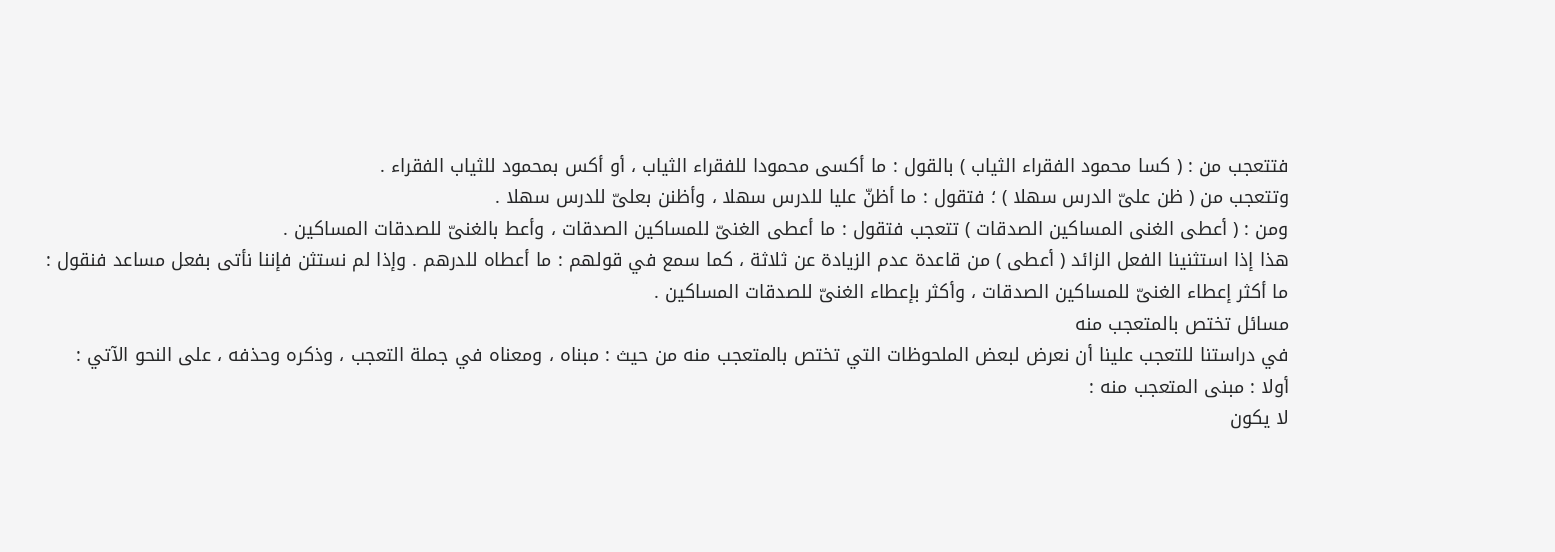فتتعجب من : ( كسا محمود الفقراء الثياب ) بالقول : ما أكسى محمودا للفقراء الثياب ، أو أكس بمحمود للثياب الفقراء .
وتتعجب من ( ظن علىّ الدرس سهلا ) ؛ فتقول : ما أظنّ عليا للدرس سهلا ، وأظنن بعلىّ للدرس سهلا .
ومن : ( أعطى الغنى المساكين الصدقات ) تتعجب فتقول : ما أعطى الغنىّ للمساكين الصدقات ، وأعط بالغنىّ للصدقات المساكين .
هذا إذا استثنينا الفعل الزائد ( أعطى ) من قاعدة عدم الزيادة عن ثلاثة ، كما سمع في قولهم : ما أعطاه للدرهم . وإذا لم نستثن فإننا نأتى بفعل مساعد فنقول :
ما أكثر إعطاء الغنىّ للمساكين الصدقات ، وأكثر بإعطاء الغنىّ للصدقات المساكين .
مسائل تختص بالمتعجب منه
في دراستنا للتعجب علينا أن نعرض لبعض الملحوظات التي تختص بالمتعجب منه من حيث : مبناه ، ومعناه في جملة التعجب ، وذكره وحذفه ، على النحو الآتي :
أولا : مبنى المتعجب منه :
لا يكون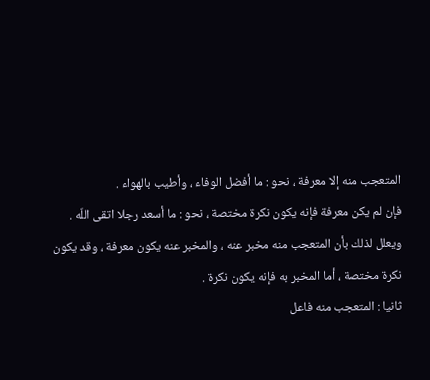المتعجب منه إلا معرفة ، نحو : ما أفضل الوفاء ، وأطيب بالهواء .
فإن لم يكن معرفة فإنه يكون نكرة مختصة ، نحو : ما أسعد رجلا اتقى اللّه .
ويعلل لذلك بأن المتعجب منه مخبر عنه ، والمخبر عنه يكون معرفة ، وقد يكون نكرة مختصة ، أما المخبر به فإنه يكون نكرة .
ثانيا : المتعجب منه فاعل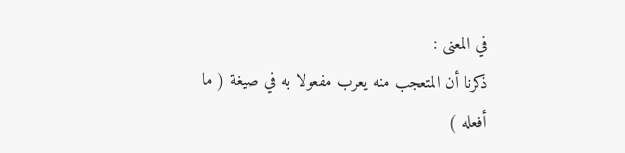في المعنى :
ذكرنا أن المتعجب منه يعرب مفعولا به في صيغة ( ما أفعله )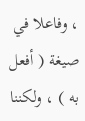، وفاعلا في صيغة ( أفعل به ) ، ولكننا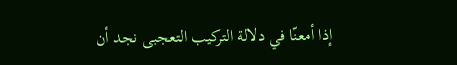إذا أمعنّا في دلالة التركيب التعجبى نجد أن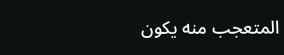المتعجب منه يكون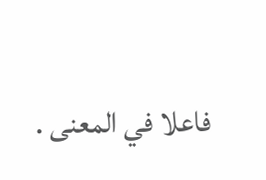فاعلا في المعنى .